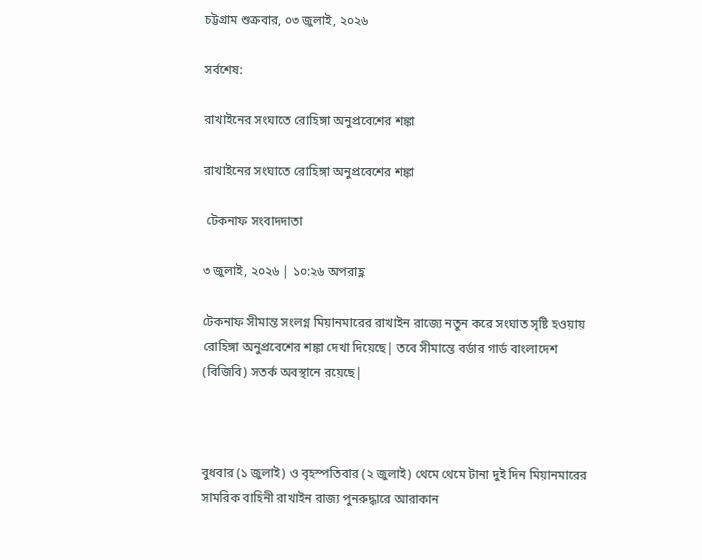চট্টগ্রাম শুক্রবার, ০৩ জুলাই, ২০২৬

সর্বশেষ:

রাখাইনের সংঘাতে রোহিঙ্গা অনুপ্রবেশের শঙ্কা

রাখাইনের সংঘাতে রোহিঙ্গা অনুপ্রবেশের শঙ্কা

 টেকনাফ সংবাদদাতা

৩ জুলাই, ২০২৬ | ১০:২৬ অপরাহ্ণ

টেকনাফ সীমান্ত সংলগ্ন মিয়ানমারের রাখাইন রাজ্যে নতুন করে সংঘাত সৃষ্টি হওয়ায় রোহিঙ্গা অনুপ্রবেশের শঙ্কা দেখা দিয়েছে| তবে সীমান্তে বর্ডার গার্ড বাংলাদেশ (বিজিবি) সতর্ক অবস্থানে রয়েছে|



বুধবার (১ জুলাই) ও বৃহস্পতিবার (২ জুলাই) থেমে থেমে টানা দুই দিন মিয়ানমারের সামরিক বাহিনী রাখাইন রাজ্য পুনরুদ্ধারে আরাকান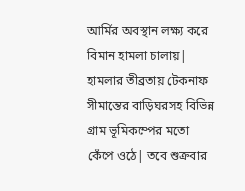আর্মির অবস্থান লক্ষ্য করে বিমান হামলা চালায়| হামলার তীব্রতায় টেকনাফ সীমান্তের বাড়িঘরসহ বিভিন্ন গ্রাম ভূমিকম্পের মতো কেঁপে ওঠে| তবে শুক্রবার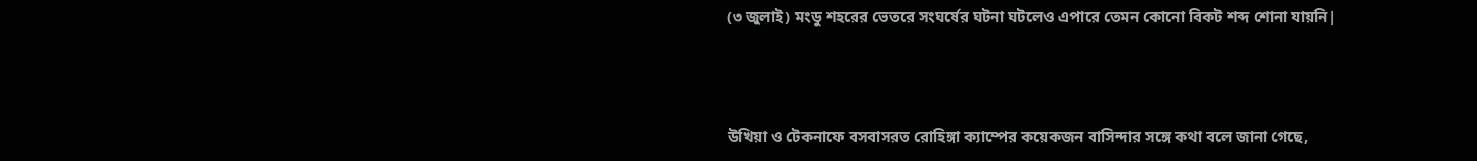(৩ জুলাই) মংডু শহরের ভেতরে সংঘর্ষের ঘটনা ঘটলেও এপারে তেমন কোনো বিকট শব্দ শোনা যায়নি|



উখিয়া ও টেকনাফে বসবাসরত রোহিঙ্গা ক্যাম্পের কয়েকজন বাসিন্দার সঙ্গে কথা বলে জানা গেছে,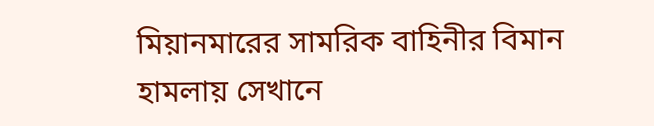মিয়ানমারের সামরিক বাহিনীর বিমান হামলায় সেখানে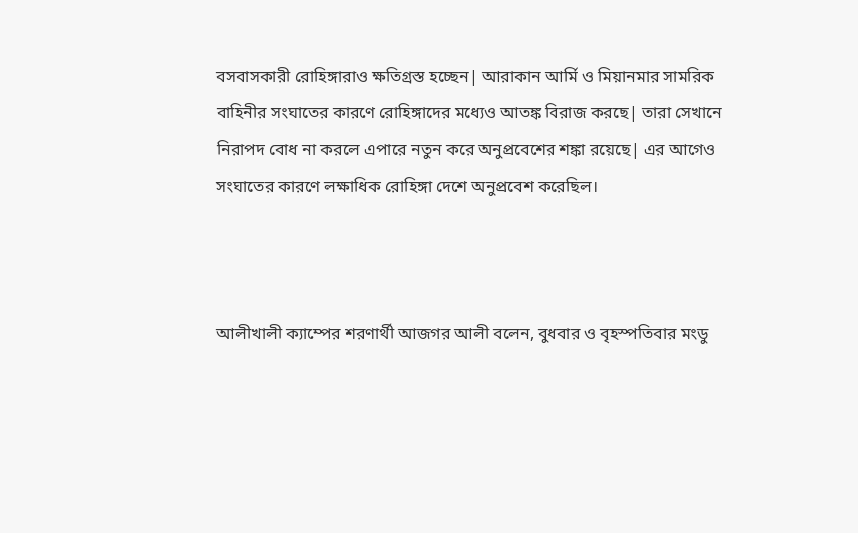বসবাসকারী রোহিঙ্গারাও ক্ষতিগ্রস্ত হচ্ছেন| আরাকান আর্মি ও মিয়ানমার সামরিক বাহিনীর সংঘাতের কারণে রোহিঙ্গাদের মধ্যেও আতঙ্ক বিরাজ করছে| তারা সেখানে নিরাপদ বোধ না করলে এপারে নতুন করে অনুপ্রবেশের শঙ্কা রয়েছে| এর আগেও সংঘাতের কারণে লক্ষাধিক রোহিঙ্গা দেশে অনুপ্রবেশ করেছিল।



আলীখালী ক্যাম্পের শরণার্থী আজগর আলী বলেন, বুধবার ও বৃহস্পতিবার মংডু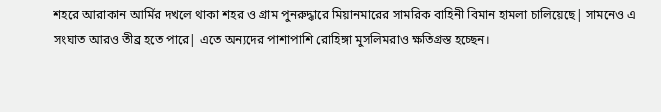শহরে আরাকান আর্মির দখলে থাকা শহর ও গ্রাম পুনরুদ্ধারে মিয়ানমারের সামরিক বাহিনী বিমান হামলা চালিয়েছে| সামনেও এ সংঘাত আরও তীব্র হতে পারে| এতে অন্যদের পাশাপাশি রোহিঙ্গা মুসলিমরাও ক্ষতিগ্রস্ত হচ্ছেন।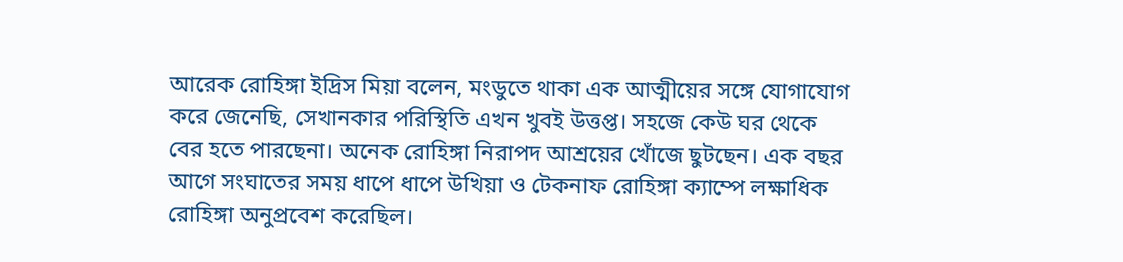আরেক রোহিঙ্গা ইদ্রিস মিয়া বলেন, মংডুতে থাকা এক আত্মীয়ের সঙ্গে যোগাযোগ করে জেনেছি, সেখানকার পরিস্থিতি এখন খুবই উত্তপ্ত। সহজে কেউ ঘর থেকে বের হতে পারছেনা। অনেক রোহিঙ্গা নিরাপদ আশ্রয়ের খোঁজে ছুটছেন। এক বছর আগে সংঘাতের সময় ধাপে ধাপে উখিয়া ও টেকনাফ রোহিঙ্গা ক্যাম্পে লক্ষাধিক রোহিঙ্গা অনুপ্রবেশ করেছিল।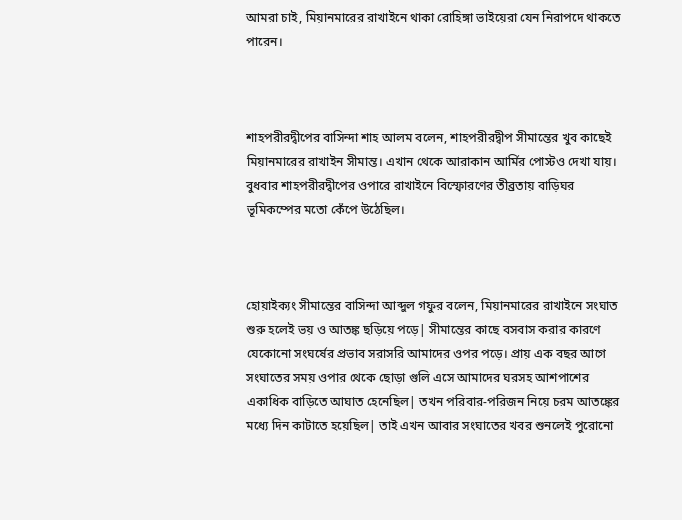আমরা চাই, মিয়ানমারের রাখাইনে থাকা রোহিঙ্গা ভাইয়েরা যেন নিরাপদে থাকতে পারেন।



শাহপরীরদ্বীপের বাসিন্দা শাহ আলম বলেন, শাহপরীরদ্বীপ সীমান্তের খুব কাছেই মিয়ানমারের রাখাইন সীমান্ত। এখান থেকে আরাকান আর্মির পোস্টও দেখা যায়। বুধবার শাহপরীরদ্বীপের ওপারে রাখাইনে বিস্ফোরণের তীব্রতায় বাড়িঘর ভূমিকম্পের মতো কেঁপে উঠেছিল।



হোয়াইক্যং সীমান্তের বাসিন্দা আব্দুল গফুর বলেন, মিয়ানমারের রাখাইনে সংঘাত শুরু হলেই ভয় ও আতঙ্ক ছড়িয়ে পড়ে| সীমান্তের কাছে বসবাস করার কারণে যেকোনো সংঘর্ষের প্রভাব সরাসরি আমাদের ওপর পড়ে। প্রায় এক বছর আগে সংঘাতের সময় ওপার থেকে ছোড়া গুলি এসে আমাদের ঘরসহ আশপাশের একাধিক বাড়িতে আঘাত হেনেছিল| তখন পরিবার-পরিজন নিয়ে চরম আতঙ্কের মধ্যে দিন কাটাতে হয়েছিল| তাই এখন আবার সংঘাতের খবর শুনলেই পুরোনো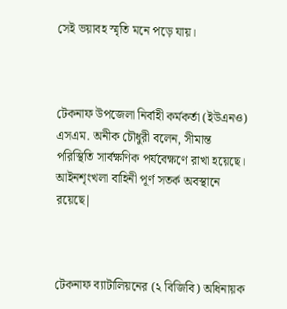সেই ভয়াবহ স্মৃতি মনে পড়ে যায়।



টেকনাফ উপজেলা নির্বাহী কর্মকর্তা (ইউএনও) এসএম. অনীক চৌধুরী বলেন, সীমান্ত পরিস্থিতি সার্বক্ষণিক পর্যবেক্ষণে রাখা হয়েছে। আইনশৃংখলা বাহিনী পূর্ণ সতর্ক অবস্থানে রয়েছে|



টেকনাফ ব্যাটালিয়নের (২ বিজিবি) অধিনায়ক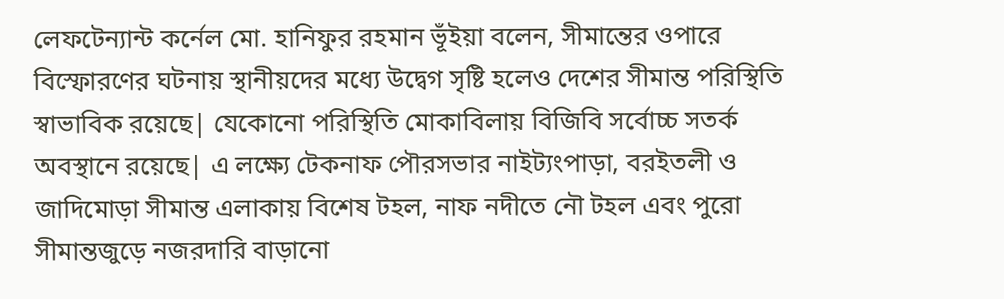লেফটেন্যান্ট কর্নেল মো. হানিফুর রহমান ভূঁইয়া বলেন, সীমান্তের ওপারে বিস্ফোরণের ঘটনায় স্থানীয়দের মধ্যে উদ্বেগ সৃষ্টি হলেও দেশের সীমান্ত পরিস্থিতি স্বাভাবিক রয়েছে| যেকোনো পরিস্থিতি মোকাবিলায় বিজিবি সর্বোচ্চ সতর্ক অবস্থানে রয়েছে| এ লক্ষ্যে টেকনাফ পৌরসভার নাইট্যংপাড়া, বরইতলী ও জাদিমোড়া সীমান্ত এলাকায় বিশেষ টহল, নাফ নদীতে নৌ টহল এবং পুরো সীমান্তজুড়ে নজরদারি বাড়ানো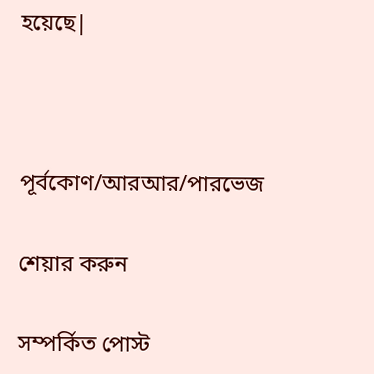হয়েছে|



পূর্বকোণ/আরআর/পারভেজ

শেয়ার করুন

সম্পর্কিত পোস্ট